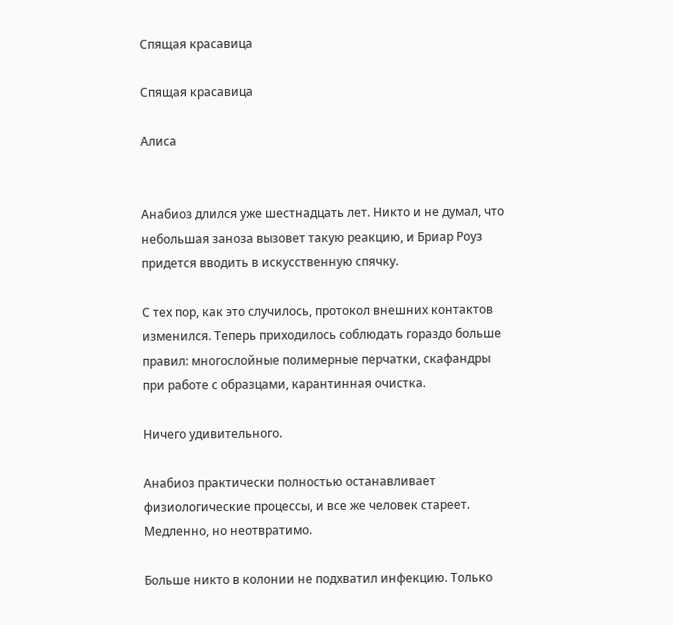Спящая красавица

Спящая красавица

Алиса


Анабиоз длился уже шестнадцать лет. Никто и не думал, что небольшая заноза вызовет такую реакцию, и Бриар Роуз придется вводить в искусственную спячку.

С тех пор, как это случилось, протокол внешних контактов изменился. Теперь приходилось соблюдать гораздо больше правил: многослойные полимерные перчатки, скафандры при работе с образцами, карантинная очистка.

Ничего удивительного.

Анабиоз практически полностью останавливает физиологические процессы, и все же человек стареет. Медленно, но неотвратимо.

Больше никто в колонии не подхватил инфекцию. Только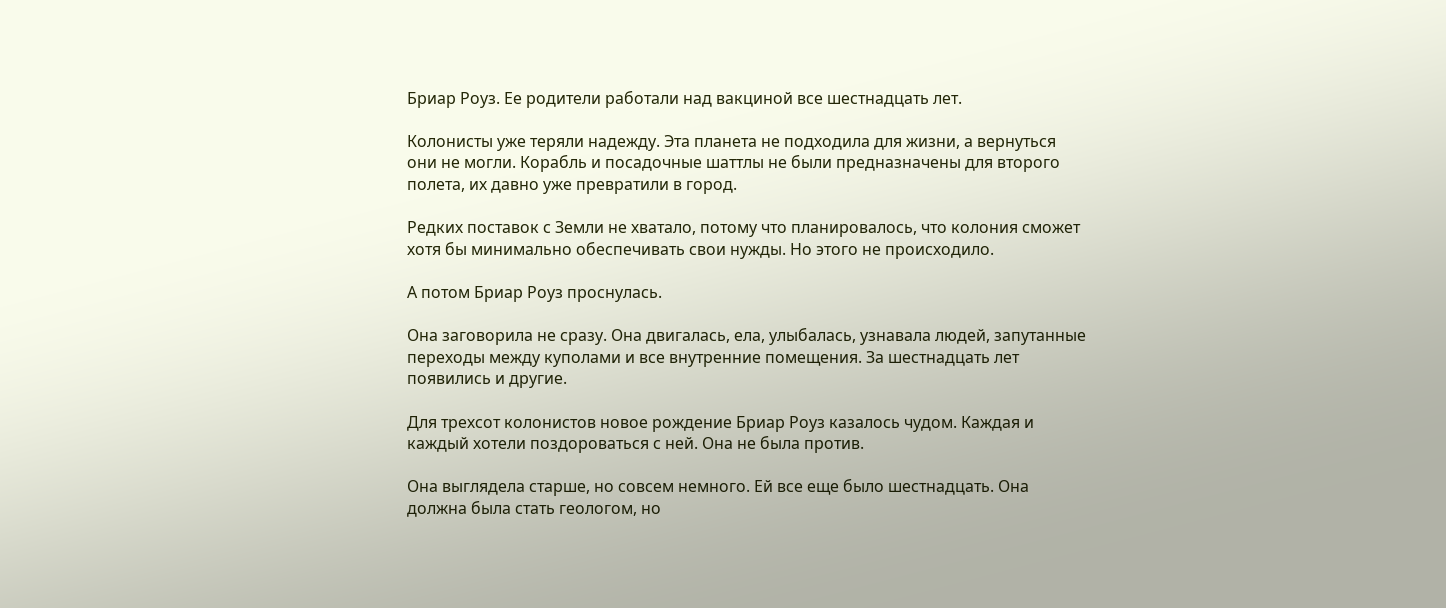Бриар Роуз. Ее родители работали над вакциной все шестнадцать лет.

Колонисты уже теряли надежду. Эта планета не подходила для жизни, а вернуться они не могли. Корабль и посадочные шаттлы не были предназначены для второго полета, их давно уже превратили в город.

Редких поставок с Земли не хватало, потому что планировалось, что колония сможет хотя бы минимально обеспечивать свои нужды. Но этого не происходило.

А потом Бриар Роуз проснулась.

Она заговорила не сразу. Она двигалась, ела, улыбалась, узнавала людей, запутанные переходы между куполами и все внутренние помещения. За шестнадцать лет появились и другие.

Для трехсот колонистов новое рождение Бриар Роуз казалось чудом. Каждая и каждый хотели поздороваться с ней. Она не была против.

Она выглядела старше, но совсем немного. Ей все еще было шестнадцать. Она должна была стать геологом, но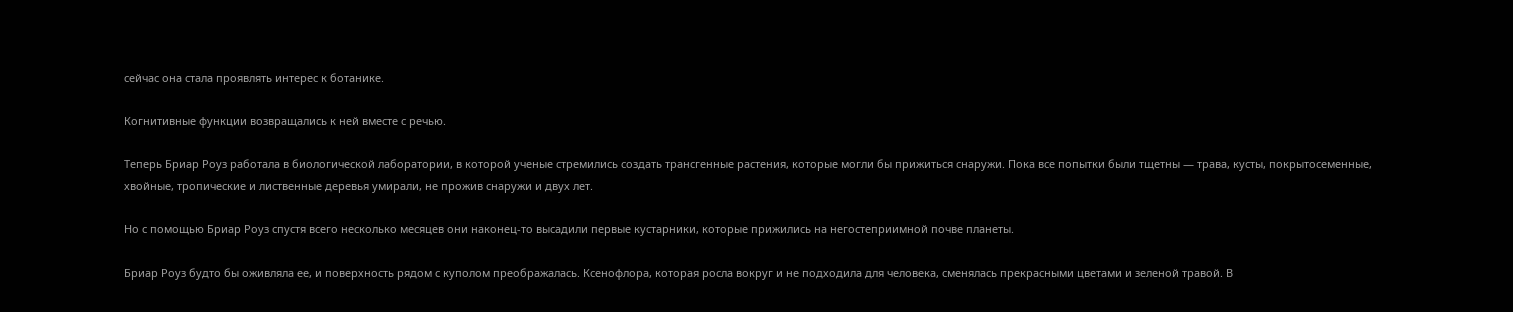сейчас она стала проявлять интерес к ботанике.

Когнитивные функции возвращались к ней вместе с речью.

Теперь Бриар Роуз работала в биологической лаборатории, в которой ученые стремились создать трансгенные растения, которые могли бы прижиться снаружи. Пока все попытки были тщетны — трава, кусты, покрытосеменные, хвойные, тропические и лиственные деревья умирали, не прожив снаружи и двух лет.

Но с помощью Бриар Роуз спустя всего несколько месяцев они наконец-то высадили первые кустарники, которые прижились на негостеприимной почве планеты.

Бриар Роуз будто бы оживляла ее, и поверхность рядом с куполом преображалась. Ксенофлора, которая росла вокруг и не подходила для человека, сменялась прекрасными цветами и зеленой травой. В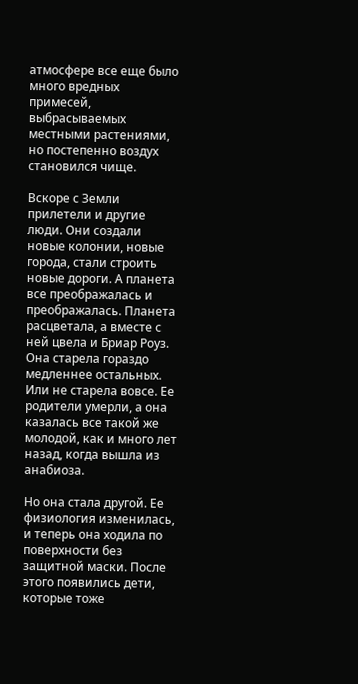атмосфере все еще было много вредных примесей, выбрасываемых местными растениями, но постепенно воздух становился чище.

Вскоре с Земли прилетели и другие люди. Они создали новые колонии, новые города, стали строить новые дороги. А планета все преображалась и преображалась. Планета расцветала, а вместе с ней цвела и Бриар Роуз. Она старела гораздо медленнее остальных. Или не старела вовсе. Ее родители умерли, а она казалась все такой же молодой, как и много лет назад, когда вышла из анабиоза.

Но она стала другой. Ее физиология изменилась, и теперь она ходила по поверхности без защитной маски. После этого появились дети, которые тоже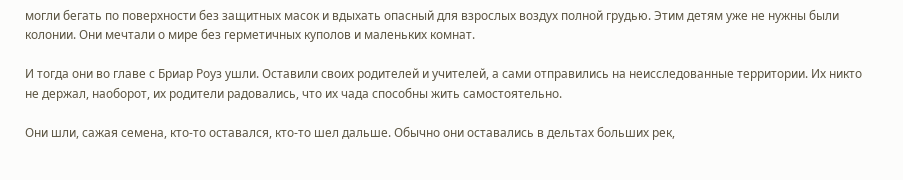могли бегать по поверхности без защитных масок и вдыхать опасный для взрослых воздух полной грудью. Этим детям уже не нужны были колонии. Они мечтали о мире без герметичных куполов и маленьких комнат.

И тогда они во главе с Бриар Роуз ушли. Оставили своих родителей и учителей, а сами отправились на неисследованные территории. Их никто не держал, наоборот, их родители радовались, что их чада способны жить самостоятельно.

Они шли, сажая семена, кто-то оставался, кто-то шел дальше. Обычно они оставались в дельтах больших рек,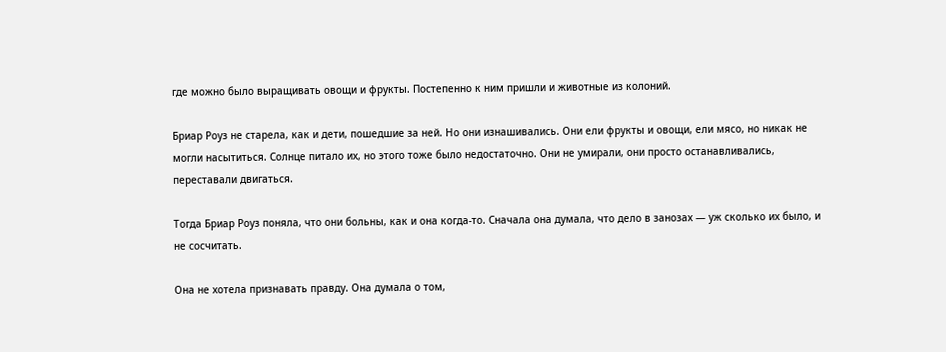где можно было выращивать овощи и фрукты. Постепенно к ним пришли и животные из колоний.

Бриар Роуз не старела, как и дети, пошедшие за ней. Но они изнашивались. Они ели фрукты и овощи, ели мясо, но никак не могли насытиться. Солнце питало их, но этого тоже было недостаточно. Они не умирали, они просто останавливались, переставали двигаться.

Тогда Бриар Роуз поняла, что они больны, как и она когда-то. Сначала она думала, что дело в занозах — уж сколько их было, и не сосчитать.

Она не хотела признавать правду. Она думала о том,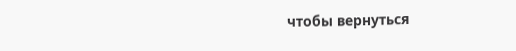чтобы вернуться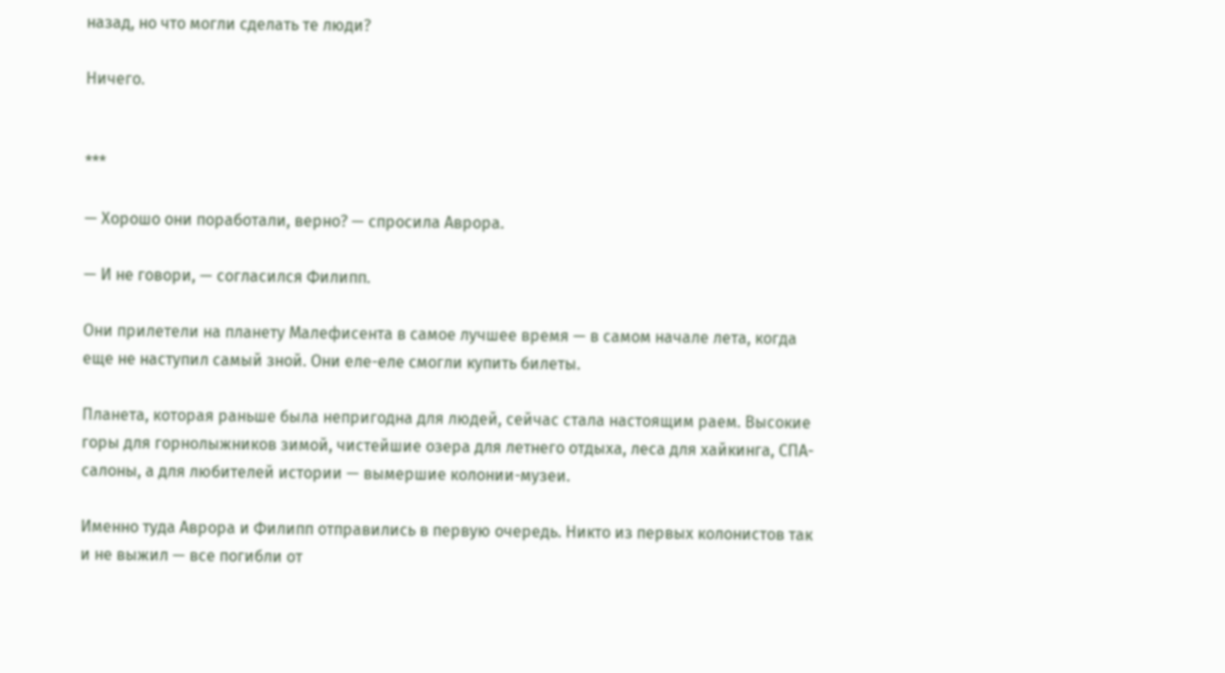назад, но что могли сделать те люди?

Ничего.


***

— Хорошо они поработали, верно? — спросила Аврора.

— И не говори, — согласился Филипп.

Они прилетели на планету Малефисента в самое лучшее время — в самом начале лета, когда еще не наступил самый зной. Они еле-еле смогли купить билеты.

Планета, которая раньше была непригодна для людей, сейчас стала настоящим раем. Высокие горы для горнолыжников зимой, чистейшие озера для летнего отдыха, леса для хайкинга, СПА-салоны, а для любителей истории — вымершие колонии-музеи.

Именно туда Аврора и Филипп отправились в первую очередь. Никто из первых колонистов так и не выжил — все погибли от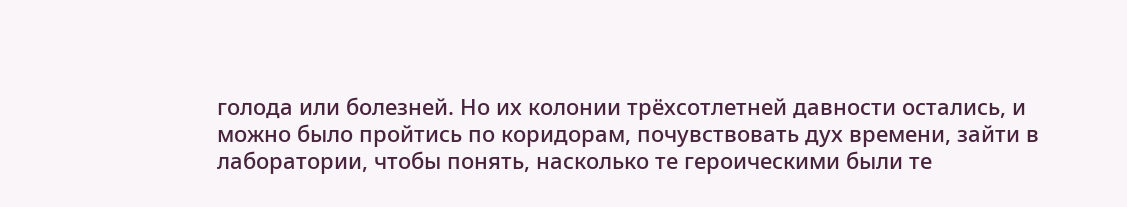голода или болезней. Но их колонии трёхсотлетней давности остались, и можно было пройтись по коридорам, почувствовать дух времени, зайти в лаборатории, чтобы понять, насколько те героическими были те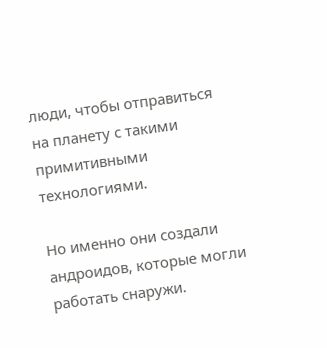люди, чтобы отправиться на планету с такими примитивными технологиями.

Но именно они создали андроидов, которые могли работать снаружи.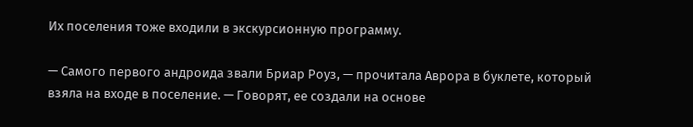Их поселения тоже входили в экскурсионную программу.

— Самого первого андроида звали Бриар Роуз, — прочитала Аврора в буклете, который взяла на входе в поселение. — Говорят, ее создали на основе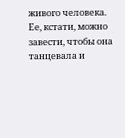живого человека. Ее, кстати, можно завести, чтобы она танцевала и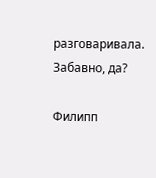разговаривала. Забавно, да?

Филипп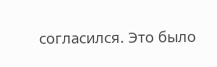согласился. Это было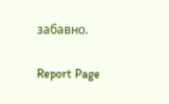забавно.

Report Page